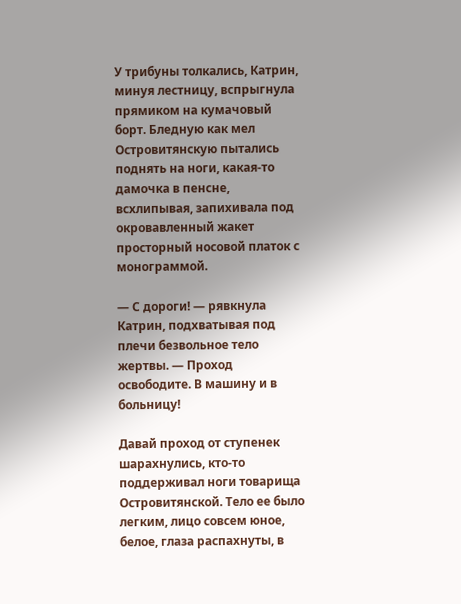У трибуны толкались, Катрин, минуя лестницу, вспрыгнула прямиком на кумачовый борт. Бледную как мел Островитянскую пытались поднять на ноги, какая-то дамочка в пенсне, всхлипывая, запихивала под окровавленный жакет просторный носовой платок с монограммой.

— С дороги! — рявкнула Катрин, подхватывая под плечи безвольное тело жертвы. — Проход освободите. В машину и в больницу!

Давай проход от ступенек шарахнулись, кто-то поддерживал ноги товарища Островитянской. Тело ее было легким, лицо совсем юное, белое, глаза распахнуты, в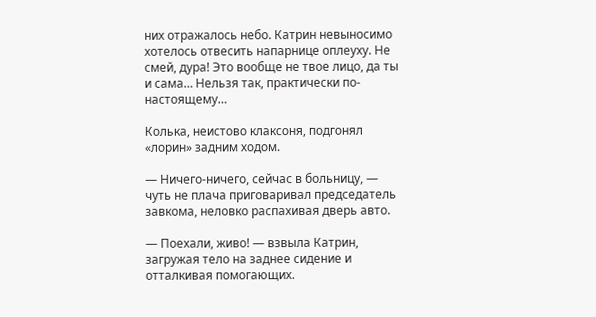них отражалось небо. Катрин невыносимо хотелось отвесить напарнице оплеуху. Не смей, дура! Это вообще не твое лицо, да ты и сама… Нельзя так, практически по-настоящему…

Колька, неистово клаксоня, подгонял «лорин» задним ходом.

— Ничего-ничего, сейчас в больницу, — чуть не плача приговаривал председатель завкома, неловко распахивая дверь авто.

— Поехали, живо! — взвыла Катрин, загружая тело на заднее сидение и отталкивая помогающих.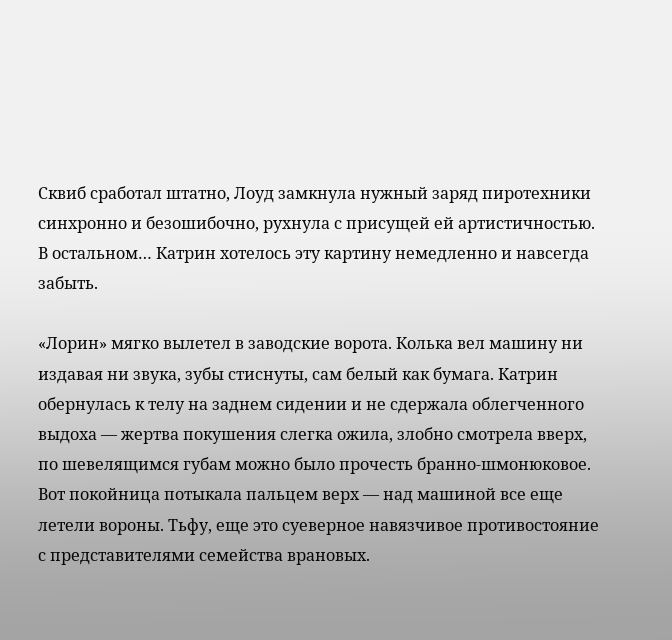Сквиб сработал штатно, Лоуд замкнула нужный заряд пиротехники синхронно и безошибочно, рухнула с присущей ей артистичностью. В остальном… Катрин хотелось эту картину немедленно и навсегда забыть.

«Лорин» мягко вылетел в заводские ворота. Колька вел машину ни издавая ни звука, зубы стиснуты, сам белый как бумага. Катрин обернулась к телу на заднем сидении и не сдержала облегченного выдоха — жертва покушения слегка ожила, злобно смотрела вверх, по шевелящимся губам можно было прочесть бранно-шмонюковое. Вот покойница потыкала пальцем верх — над машиной все еще летели вороны. Тьфу, еще это суеверное навязчивое противостояние с представителями семейства врановых.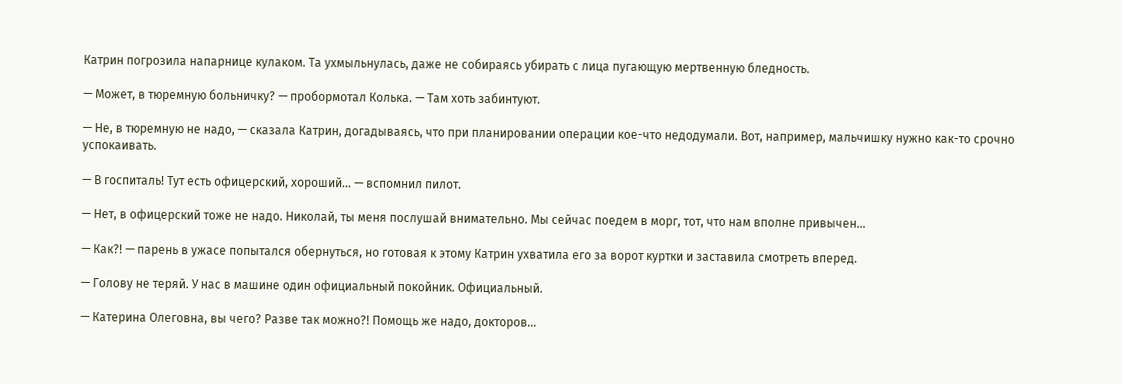Катрин погрозила напарнице кулаком. Та ухмыльнулась, даже не собираясь убирать с лица пугающую мертвенную бледность.

— Может, в тюремную больничку? — пробормотал Колька. — Там хоть забинтуют.

— Не, в тюремную не надо, — сказала Катрин, догадываясь, что при планировании операции кое-что недодумали. Вот, например, мальчишку нужно как-то срочно успокаивать.

— В госпиталь! Тут есть офицерский, хороший… — вспомнил пилот.

— Нет, в офицерский тоже не надо. Николай, ты меня послушай внимательно. Мы сейчас поедем в морг, тот, что нам вполне привычен…

— Как?! — парень в ужасе попытался обернуться, но готовая к этому Катрин ухватила его за ворот куртки и заставила смотреть вперед.

— Голову не теряй. У нас в машине один официальный покойник. Официальный.

— Катерина Олеговна, вы чего? Разве так можно?! Помощь же надо, докторов…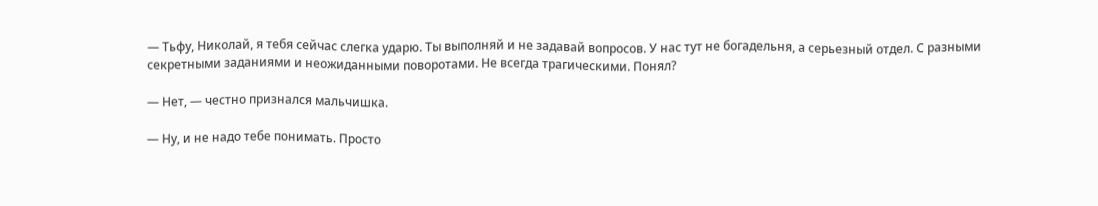— Тьфу, Николай, я тебя сейчас слегка ударю. Ты выполняй и не задавай вопросов. У нас тут не богадельня, а серьезный отдел. С разными секретными заданиями и неожиданными поворотами. Не всегда трагическими. Понял?

— Нет, — честно признался мальчишка.

— Ну, и не надо тебе понимать. Просто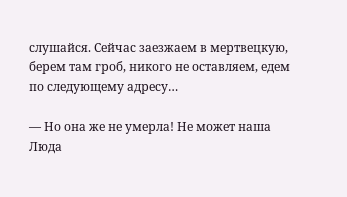слушайся. Сейчас заезжаем в мертвецкую, берем там гроб, никого не оставляем, едем по следующему адресу…

— Но она же не умерла! Не может наша Люда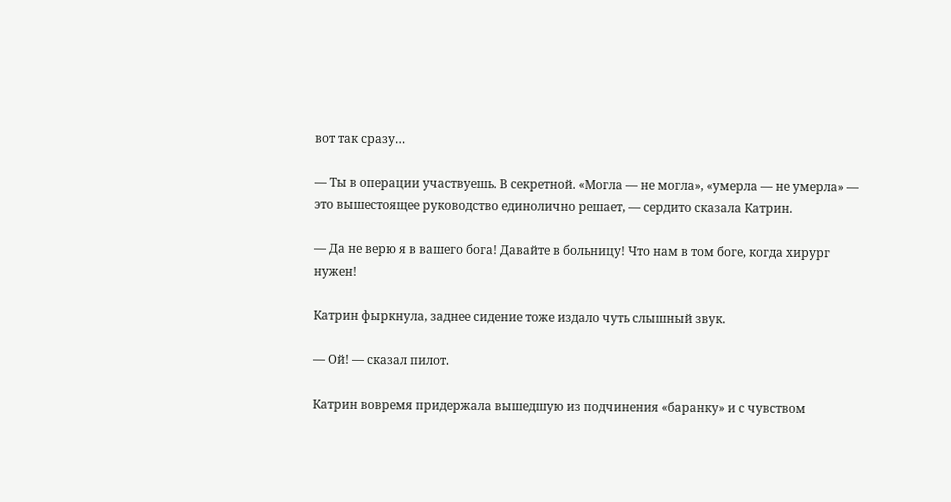вот так сразу…

— Ты в операции участвуешь. В секретной. «Могла — не могла», «умерла — не умерла» — это вышестоящее руководство единолично решает, — сердито сказала Катрин.

— Да не верю я в вашего бога! Давайте в больницу! Что нам в том боге, когда хирург нужен!

Катрин фыркнула, заднее сидение тоже издало чуть слышный звук.

— Ой! — сказал пилот.

Катрин вовремя придержала вышедшую из подчинения «баранку» и с чувством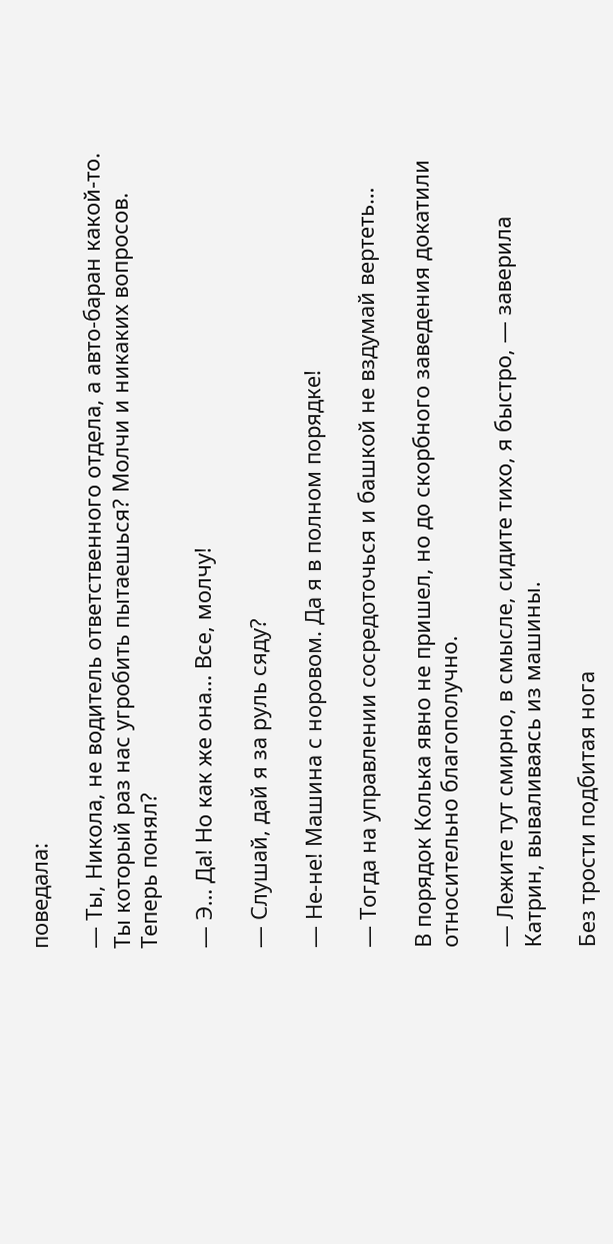поведала:

— Ты, Никола, не водитель ответственного отдела, а авто-баран какой-то. Ты который раз нас угробить пытаешься? Молчи и никаких вопросов. Теперь понял?

— Э… Да! Но как же она… Все, молчу!

— Слушай, дай я за руль сяду?

— Не-не! Машина с норовом. Да я в полном порядке!

— Тогда на управлении сосредоточься и башкой не вздумай вертеть…

В порядок Колька явно не пришел, но до скорбного заведения докатили относительно благополучно.

— Лежите тут смирно, в смысле, сидите тихо, я быстро, — заверила Катрин, вываливаясь из машины.

Без трости подбитая нога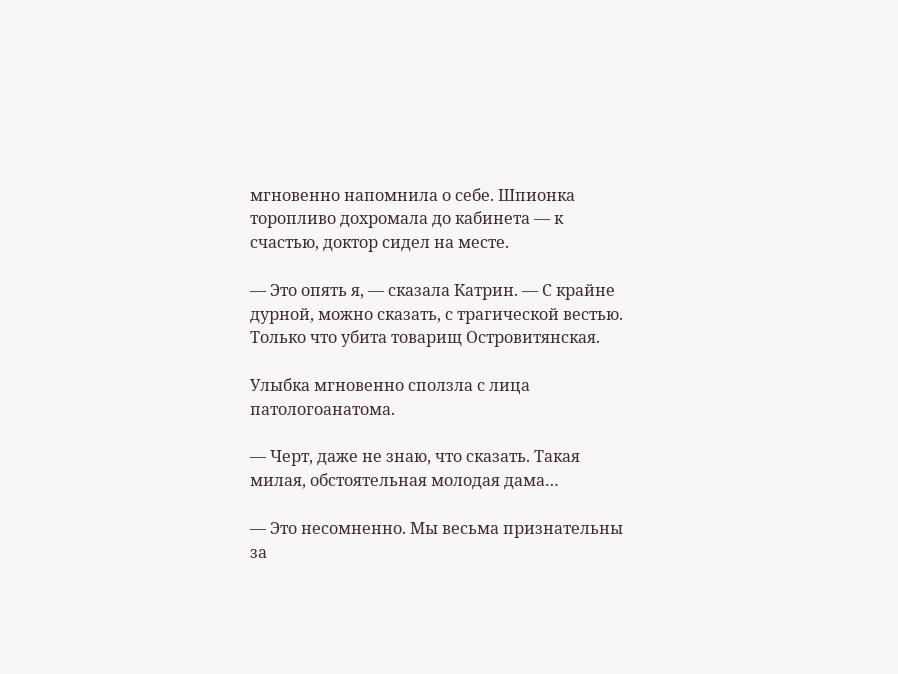мгновенно напомнила о себе. Шпионка торопливо дохромала до кабинета — к счастью, доктор сидел на месте.

— Это опять я, — сказала Катрин. — С крайне дурной, можно сказать, с трагической вестью. Только что убита товарищ Островитянская.

Улыбка мгновенно сползла с лица патологоанатома.

— Черт, даже не знаю, что сказать. Такая милая, обстоятельная молодая дама…

— Это несомненно. Мы весьма признательны за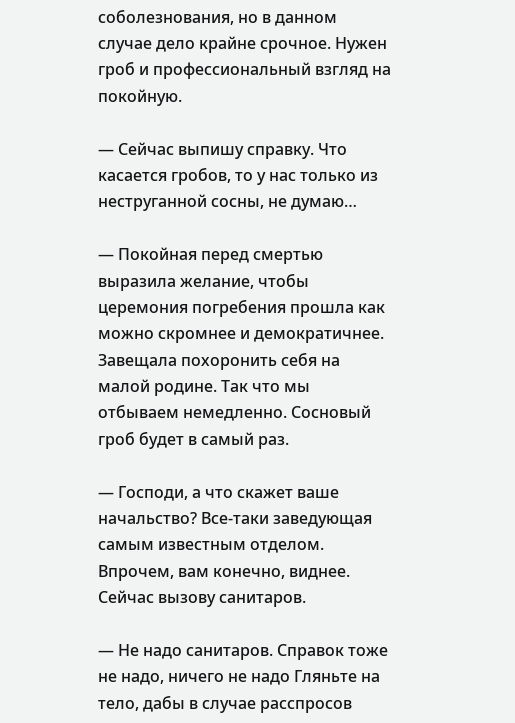соболезнования, но в данном случае дело крайне срочное. Нужен гроб и профессиональный взгляд на покойную.

— Сейчас выпишу справку. Что касается гробов, то у нас только из неструганной сосны, не думаю…

— Покойная перед смертью выразила желание, чтобы церемония погребения прошла как можно скромнее и демократичнее. Завещала похоронить себя на малой родине. Так что мы отбываем немедленно. Сосновый гроб будет в самый раз.

— Господи, а что скажет ваше начальство? Все-таки заведующая самым известным отделом. Впрочем, вам конечно, виднее. Сейчас вызову санитаров.

— Не надо санитаров. Справок тоже не надо, ничего не надо Гляньте на тело, дабы в случае расспросов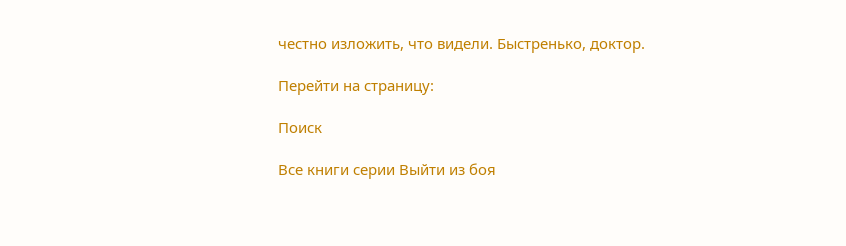честно изложить, что видели. Быстренько, доктор.

Перейти на страницу:

Поиск

Все книги серии Выйти из боя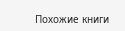Похожие книги